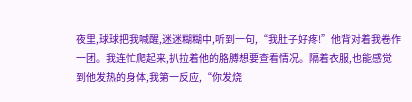夜里,球球把我喊醒,迷迷糊糊中,听到一句,“我肚子好疼!”他背对着我卷作一团。我连忙爬起来,扒拉着他的胳膊想要查看情况。隔着衣服,也能感觉到他发热的身体,我第一反应,“你发烧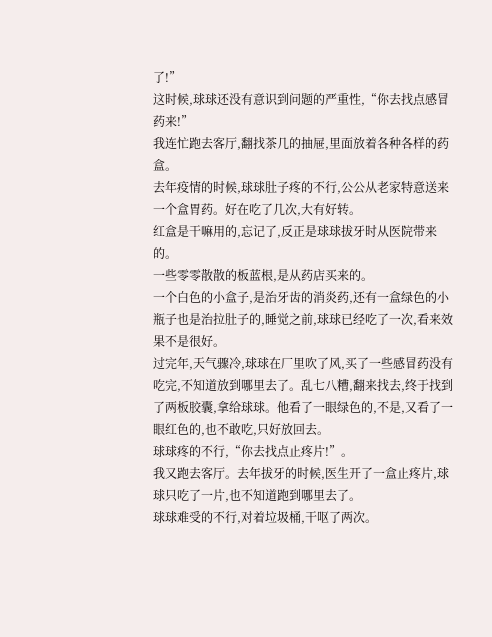了!”
这时候,球球还没有意识到问题的严重性,“你去找点感冒药来!”
我连忙跑去客厅,翻找茶几的抽屉,里面放着各种各样的药盒。
去年疫情的时候,球球肚子疼的不行,公公从老家特意送来一个盒胃药。好在吃了几次,大有好转。
红盒是干嘛用的,忘记了,反正是球球拔牙时从医院带来的。
一些零零散散的板蓝根,是从药店买来的。
一个白色的小盒子,是治牙齿的消炎药,还有一盒绿色的小瓶子也是治拉肚子的,睡觉之前,球球已经吃了一次,看来效果不是很好。
过完年,天气骤冷,球球在厂里吹了风,买了一些感冒药没有吃完,不知道放到哪里去了。乱七八糟,翻来找去,终于找到了两板胶囊,拿给球球。他看了一眼绿色的,不是,又看了一眼红色的,也不敢吃,只好放回去。
球球疼的不行,“你去找点止疼片!”。
我又跑去客厅。去年拔牙的时候,医生开了一盒止疼片,球球只吃了一片,也不知道跑到哪里去了。
球球难受的不行,对着垃圾桶,干呕了两次。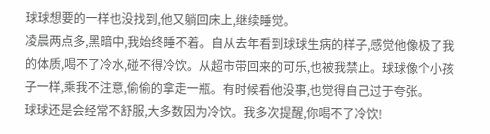球球想要的一样也没找到,他又躺回床上,继续睡觉。
凌晨两点多,黑暗中,我始终睡不着。自从去年看到球球生病的样子,感觉他像极了我的体质,喝不了冷水,碰不得冷饮。从超市带回来的可乐,也被我禁止。球球像个小孩子一样,乘我不注意,偷偷的拿走一瓶。有时候看他没事,也觉得自己过于夸张。
球球还是会经常不舒服,大多数因为冷饮。我多次提醒,你喝不了冷饮!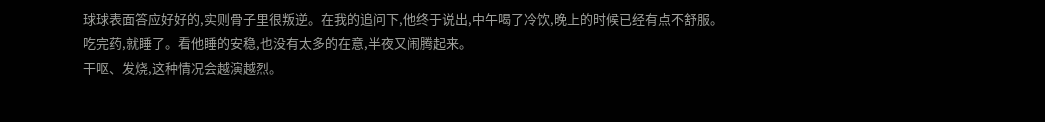球球表面答应好好的,实则骨子里很叛逆。在我的追问下,他终于说出,中午喝了冷饮,晚上的时候已经有点不舒服。吃完药,就睡了。看他睡的安稳,也没有太多的在意,半夜又闹腾起来。
干呕、发烧,这种情况会越演越烈。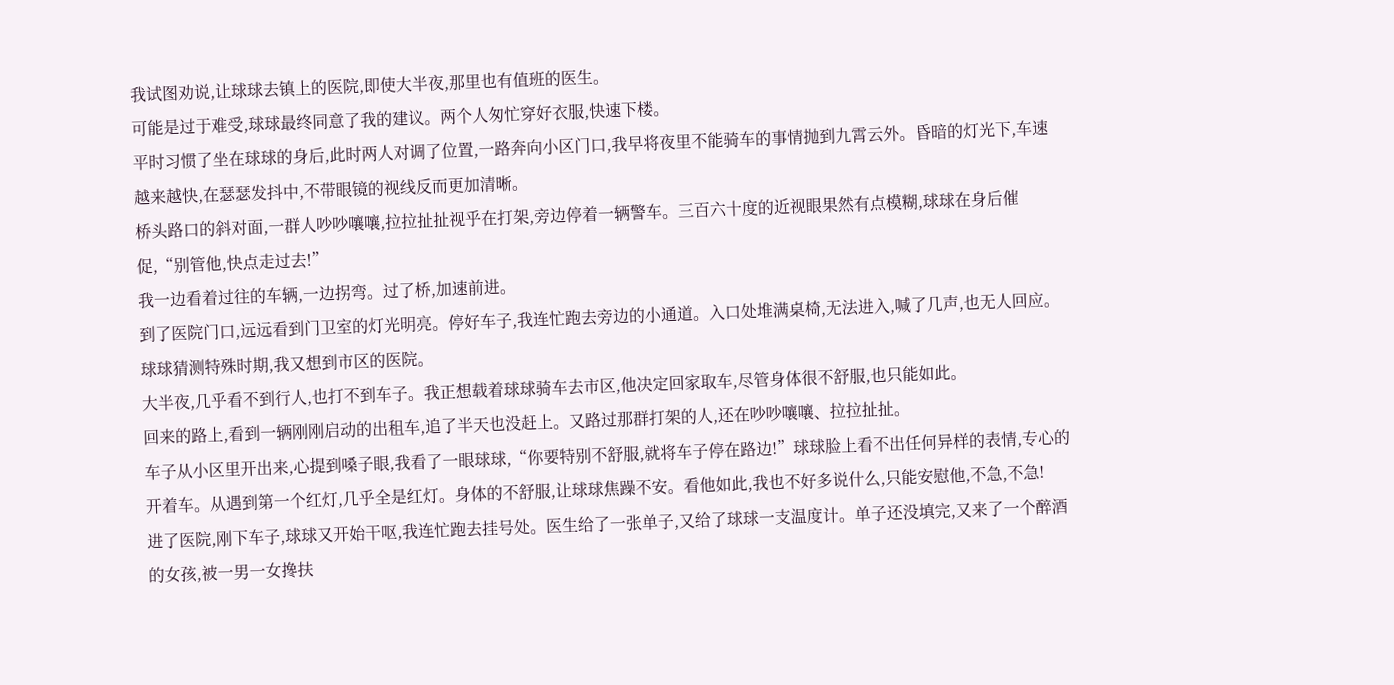我试图劝说,让球球去镇上的医院,即使大半夜,那里也有值班的医生。
可能是过于难受,球球最终同意了我的建议。两个人匆忙穿好衣服,快速下楼。
平时习惯了坐在球球的身后,此时两人对调了位置,一路奔向小区门口,我早将夜里不能骑车的事情抛到九霄云外。昏暗的灯光下,车速越来越快,在瑟瑟发抖中,不带眼镜的视线反而更加清晰。
桥头路口的斜对面,一群人吵吵嚷嚷,拉拉扯扯视乎在打架,旁边停着一辆警车。三百六十度的近视眼果然有点模糊,球球在身后催促,“别管他,快点走过去!”
我一边看着过往的车辆,一边拐弯。过了桥,加速前进。
到了医院门口,远远看到门卫室的灯光明亮。停好车子,我连忙跑去旁边的小通道。入口处堆满桌椅,无法进入,喊了几声,也无人回应。球球猜测特殊时期,我又想到市区的医院。
大半夜,几乎看不到行人,也打不到车子。我正想载着球球骑车去市区,他决定回家取车,尽管身体很不舒服,也只能如此。
回来的路上,看到一辆刚刚启动的出租车,追了半天也没赶上。又路过那群打架的人,还在吵吵嚷嚷、拉拉扯扯。
车子从小区里开出来,心提到嗓子眼,我看了一眼球球,“你要特别不舒服,就将车子停在路边!”球球脸上看不出任何异样的表情,专心的开着车。从遇到第一个红灯,几乎全是红灯。身体的不舒服,让球球焦躁不安。看他如此,我也不好多说什么,只能安慰他,不急,不急!
进了医院,刚下车子,球球又开始干呕,我连忙跑去挂号处。医生给了一张单子,又给了球球一支温度计。单子还没填完,又来了一个醉酒的女孩,被一男一女搀扶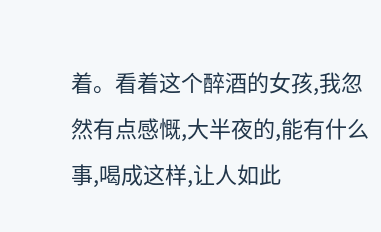着。看着这个醉酒的女孩,我忽然有点感慨,大半夜的,能有什么事,喝成这样,让人如此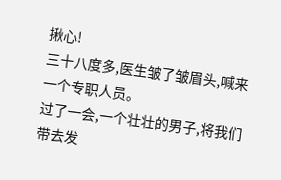揪心!
三十八度多,医生皱了皱眉头,喊来一个专职人员。
过了一会,一个壮壮的男子,将我们带去发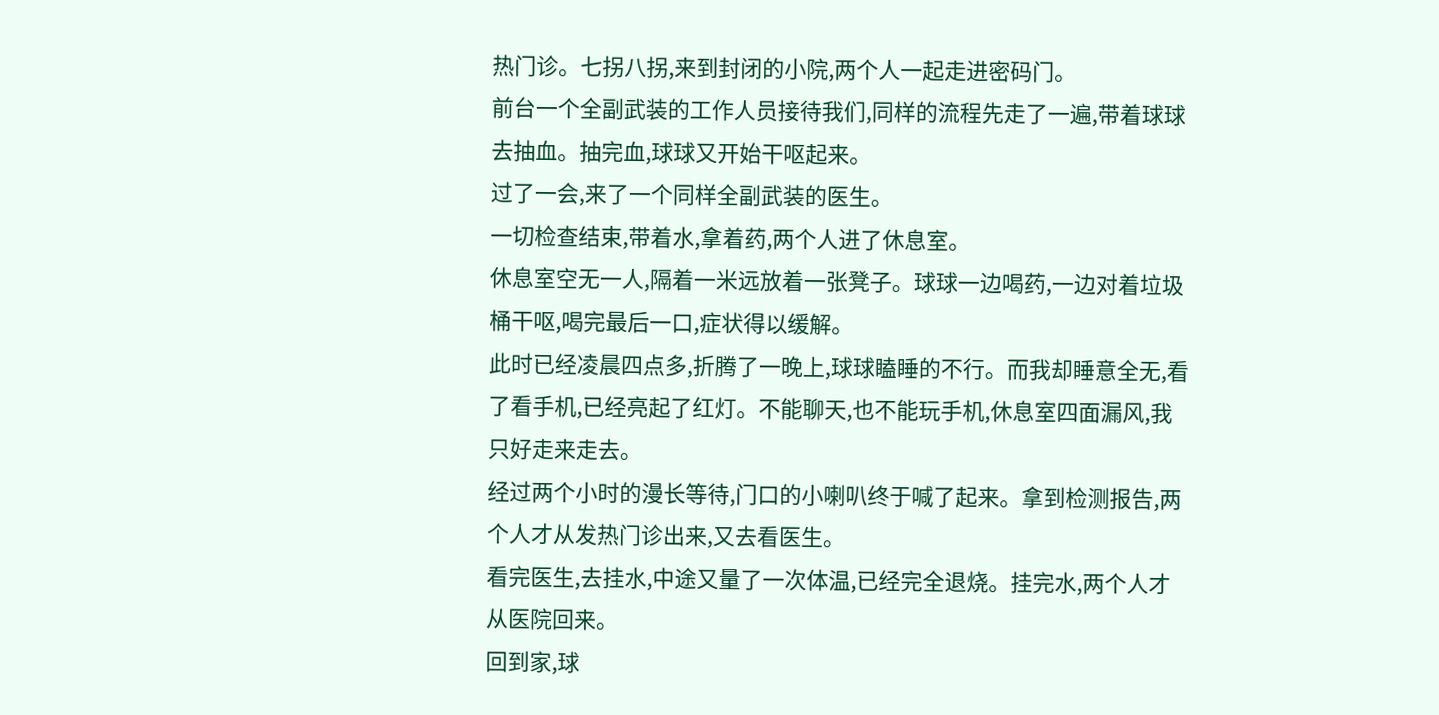热门诊。七拐八拐,来到封闭的小院,两个人一起走进密码门。
前台一个全副武装的工作人员接待我们,同样的流程先走了一遍,带着球球去抽血。抽完血,球球又开始干呕起来。
过了一会,来了一个同样全副武装的医生。
一切检查结束,带着水,拿着药,两个人进了休息室。
休息室空无一人,隔着一米远放着一张凳子。球球一边喝药,一边对着垃圾桶干呕,喝完最后一口,症状得以缓解。
此时已经凌晨四点多,折腾了一晚上,球球瞌睡的不行。而我却睡意全无,看了看手机,已经亮起了红灯。不能聊天,也不能玩手机,休息室四面漏风,我只好走来走去。
经过两个小时的漫长等待,门口的小喇叭终于喊了起来。拿到检测报告,两个人才从发热门诊出来,又去看医生。
看完医生,去挂水,中途又量了一次体温,已经完全退烧。挂完水,两个人才从医院回来。
回到家,球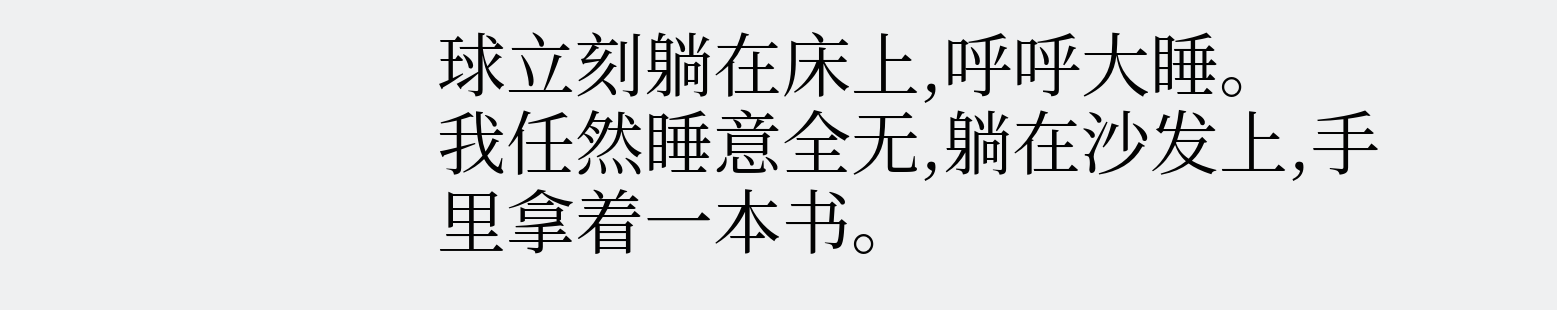球立刻躺在床上,呼呼大睡。
我任然睡意全无,躺在沙发上,手里拿着一本书。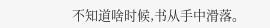不知道啥时候,书从手中滑落。